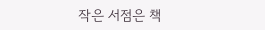작은 서점은 책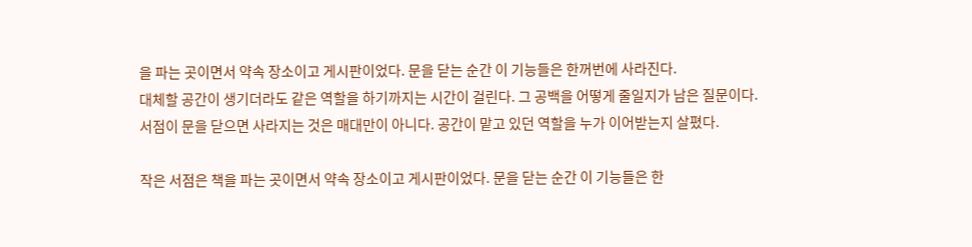을 파는 곳이면서 약속 장소이고 게시판이었다. 문을 닫는 순간 이 기능들은 한꺼번에 사라진다.
대체할 공간이 생기더라도 같은 역할을 하기까지는 시간이 걸린다. 그 공백을 어떻게 줄일지가 남은 질문이다.
서점이 문을 닫으면 사라지는 것은 매대만이 아니다. 공간이 맡고 있던 역할을 누가 이어받는지 살폈다.

작은 서점은 책을 파는 곳이면서 약속 장소이고 게시판이었다. 문을 닫는 순간 이 기능들은 한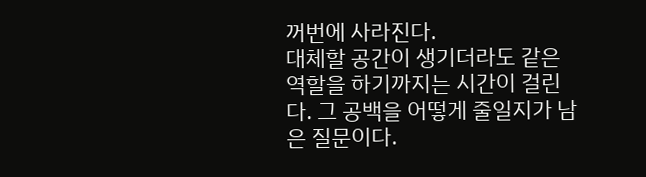꺼번에 사라진다.
대체할 공간이 생기더라도 같은 역할을 하기까지는 시간이 걸린다. 그 공백을 어떻게 줄일지가 남은 질문이다.